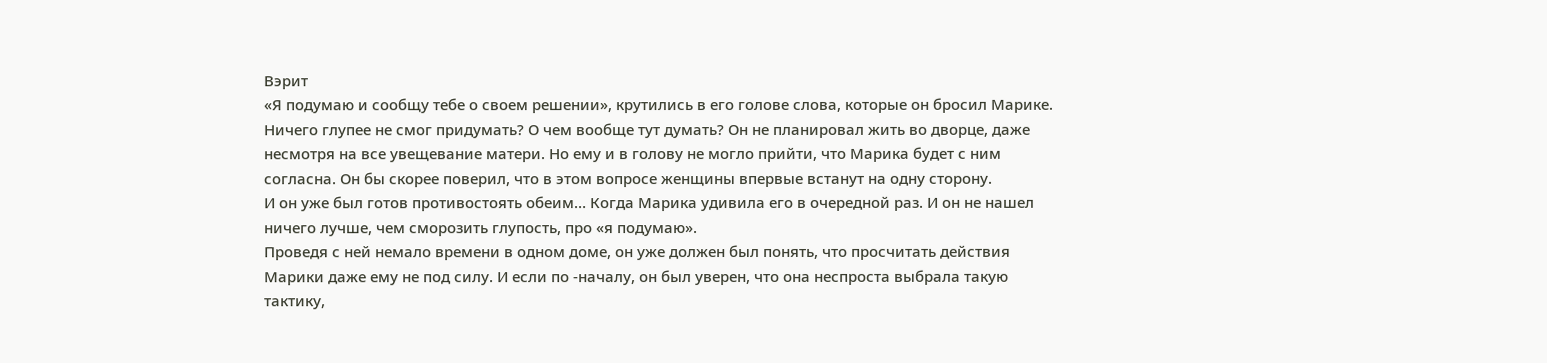Вэрит
«Я подумаю и сообщу тебе о своем решении», крутились в его голове слова, которые он бросил Марике.
Ничего глупее не смог придумать? О чем вообще тут думать? Он не планировал жить во дворце, даже несмотря на все увещевание матери. Но ему и в голову не могло прийти, что Марика будет с ним согласна. Он бы скорее поверил, что в этом вопросе женщины впервые встанут на одну сторону.
И он уже был готов противостоять обеим… Когда Марика удивила его в очередной раз. И он не нашел ничего лучше, чем сморозить глупость, про «я подумаю».
Проведя с ней немало времени в одном доме, он уже должен был понять, что просчитать действия Марики даже ему не под силу. И если по -началу, он был уверен, что она неспроста выбрала такую тактику,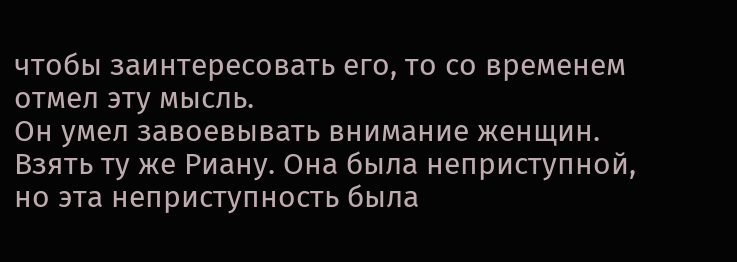чтобы заинтересовать его, то со временем отмел эту мысль.
Он умел завоевывать внимание женщин. Взять ту же Риану. Она была неприступной, но эта неприступность была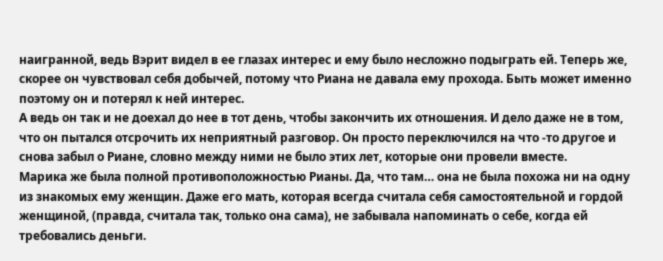наигранной, ведь Вэрит видел в ее глазах интерес и ему было несложно подыграть ей. Теперь же, скорее он чувствовал себя добычей, потому что Риана не давала ему прохода. Быть может именно поэтому он и потерял к ней интерес.
А ведь он так и не доехал до нее в тот день, чтобы закончить их отношения. И дело даже не в том, что он пытался отсрочить их неприятный разговор. Он просто переключился на что -то другое и снова забыл о Риане, словно между ними не было этих лет, которые они провели вместе.
Марика же была полной противоположностью Рианы. Да, что там… она не была похожа ни на одну из знакомых ему женщин. Даже его мать, которая всегда считала себя самостоятельной и гордой женщиной, (правда, считала так, только она сама), не забывала напоминать о себе, когда ей требовались деньги.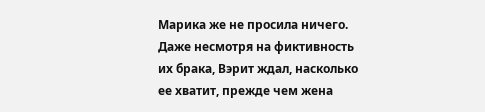Марика же не просила ничего. Даже несмотря на фиктивность их брака, Вэрит ждал, насколько ее хватит, прежде чем жена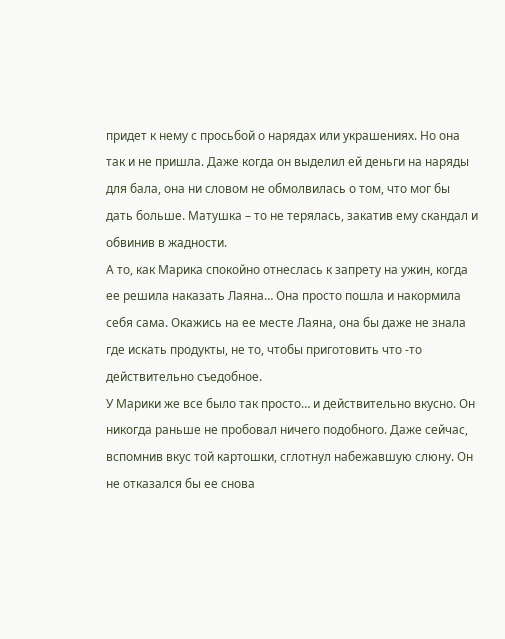придет к нему с просьбой о нарядах или украшениях. Но она так и не пришла. Даже когда он выделил ей деньги на наряды для бала, она ни словом не обмолвилась о том, что мог бы дать больше. Матушка – то не терялась, закатив ему скандал и обвинив в жадности.
А то, как Марика спокойно отнеслась к запрету на ужин, когда ее решила наказать Лаяна… Она просто пошла и накормила себя сама. Окажись на ее месте Лаяна, она бы даже не знала где искать продукты, не то, чтобы приготовить что -то действительно съедобное.
У Марики же все было так просто… и действительно вкусно. Он никогда раньше не пробовал ничего подобного. Даже сейчас, вспомнив вкус той картошки, сглотнул набежавшую слюну. Он не отказался бы ее снова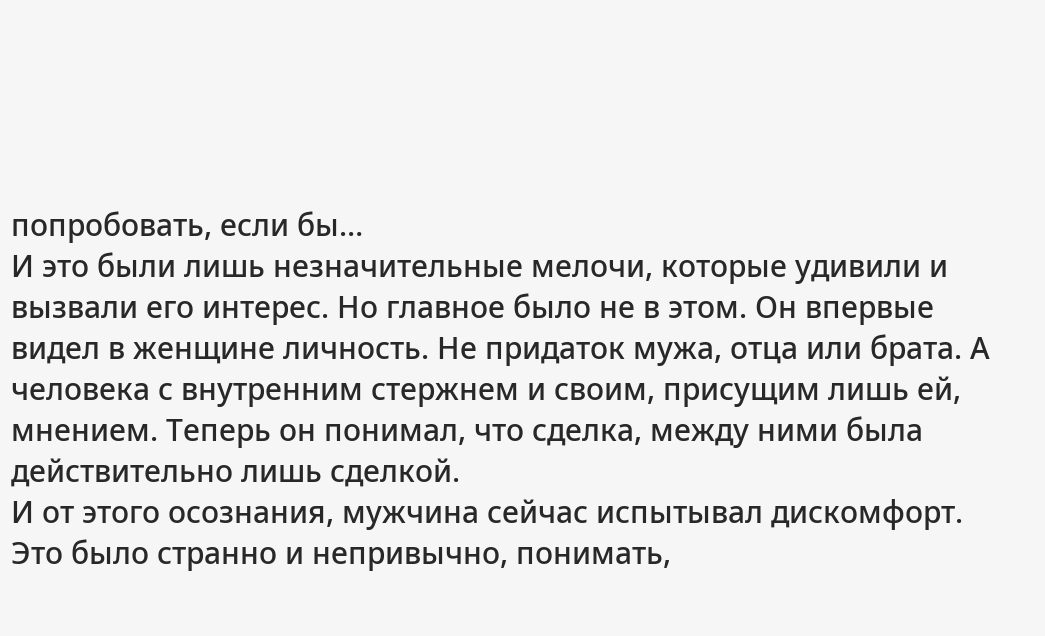попробовать, если бы…
И это были лишь незначительные мелочи, которые удивили и вызвали его интерес. Но главное было не в этом. Он впервые видел в женщине личность. Не придаток мужа, отца или брата. А человека с внутренним стержнем и своим, присущим лишь ей, мнением. Теперь он понимал, что сделка, между ними была действительно лишь сделкой.
И от этого осознания, мужчина сейчас испытывал дискомфорт. Это было странно и непривычно, понимать,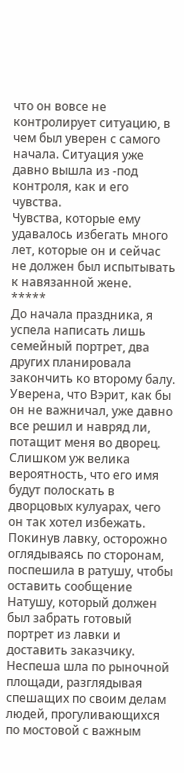что он вовсе не контролирует ситуацию, в чем был уверен с самого начала. Ситуация уже давно вышла из -под контроля, как и его чувства.
Чувства, которые ему удавалось избегать много лет, которые он и сейчас не должен был испытывать к навязанной жене.
*****
До начала праздника, я успела написать лишь семейный портрет, два других планировала закончить ко второму балу. Уверена, что Вэрит, как бы он не важничал, уже давно все решил и навряд ли, потащит меня во дворец. Слишком уж велика вероятность, что его имя будут полоскать в дворцовых кулуарах, чего он так хотел избежать.
Покинув лавку, осторожно оглядываясь по сторонам, поспешила в ратушу, чтобы оставить сообщение Натушу, который должен был забрать готовый портрет из лавки и доставить заказчику. Неспеша шла по рыночной площади, разглядывая спешащих по своим делам людей, прогуливающихся по мостовой с важным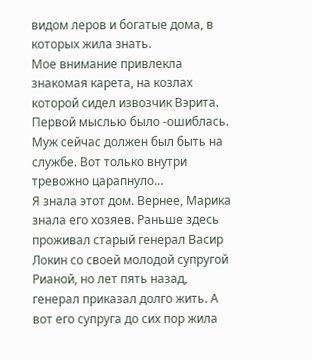видом леров и богатые дома, в которых жила знать.
Мое внимание привлекла знакомая карета, на козлах которой сидел извозчик Вэрита. Первой мыслью было -ошиблась. Муж сейчас должен был быть на службе. Вот только внутри тревожно царапнуло…
Я знала этот дом. Вернее, Марика знала его хозяев. Раньше здесь проживал старый генерал Васир Локин со своей молодой супругой Рианой, но лет пять назад, генерал приказал долго жить. А вот его супруга до сих пор жила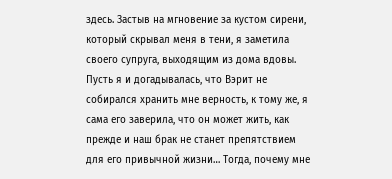здесь. Застыв на мгновение за кустом сирени, который скрывал меня в тени, я заметила своего супруга, выходящим из дома вдовы.
Пусть я и догадывалась, что Вэрит не собирался хранить мне верность, к тому же, я сама его заверила, что он может жить, как прежде и наш брак не станет препятствием для его привычной жизни… Тогда, почему мне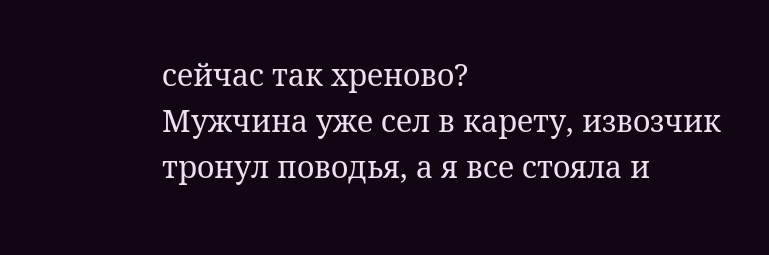сейчас так хреново?
Мужчина уже сел в карету, извозчик тронул поводья, а я все стояла и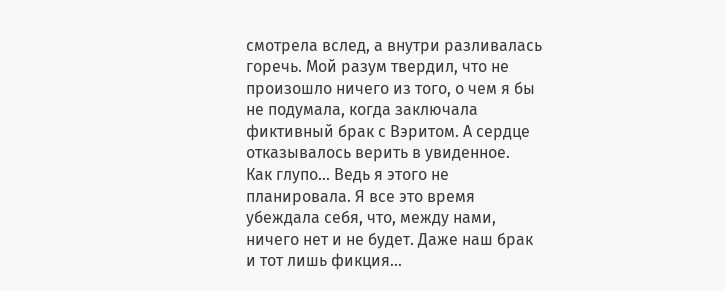смотрела вслед, а внутри разливалась горечь. Мой разум твердил, что не произошло ничего из того, о чем я бы не подумала, когда заключала фиктивный брак с Вэритом. А сердце отказывалось верить в увиденное.
Как глупо… Ведь я этого не планировала. Я все это время убеждала себя, что, между нами, ничего нет и не будет. Даже наш брак и тот лишь фикция…